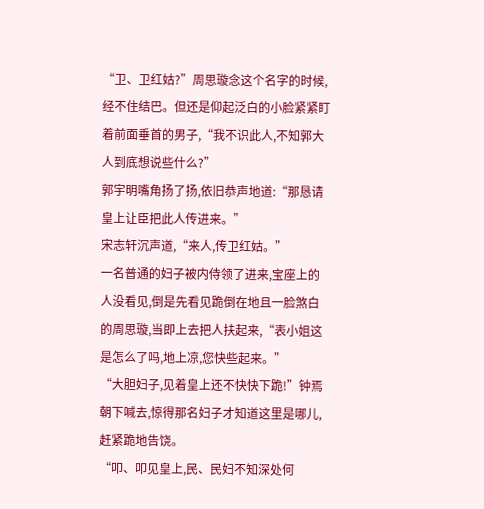“卫、卫红姑?”周思璇念这个名字的时候,经不住结巴。但还是仰起泛白的小脸紧紧盯着前面垂首的男子,“我不识此人,不知郭大人到底想说些什么?”
郭宇明嘴角扬了扬,依旧恭声地道:“那恳请皇上让臣把此人传进来。”
宋志轩沉声道,“来人,传卫红姑。”
一名普通的妇子被内侍领了进来,宝座上的人没看见,倒是先看见跪倒在地且一脸煞白的周思璇,当即上去把人扶起来,“表小姐这是怎么了吗,地上凉,您快些起来。”
“大胆妇子,见着皇上还不快快下跪!”钟焉朝下喊去,惊得那名妇子才知道这里是哪儿,赶紧跪地告饶。
“叩、叩见皇上,民、民妇不知深处何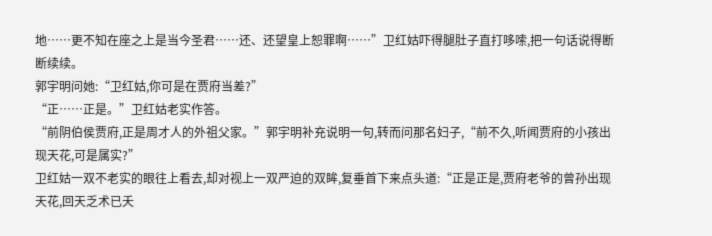地……更不知在座之上是当今圣君……还、还望皇上恕罪啊……”卫红姑吓得腿肚子直打哆嗦,把一句话说得断断续续。
郭宇明问她:“卫红姑,你可是在贾府当差?”
“正……正是。”卫红姑老实作答。
“前阴伯侯贾府,正是周才人的外祖父家。”郭宇明补充说明一句,转而问那名妇子,“前不久,听闻贾府的小孩出现天花,可是属实?”
卫红姑一双不老实的眼往上看去,却对视上一双严迫的双眸,复垂首下来点头道:“正是正是,贾府老爷的曾孙出现天花,回天乏术已夭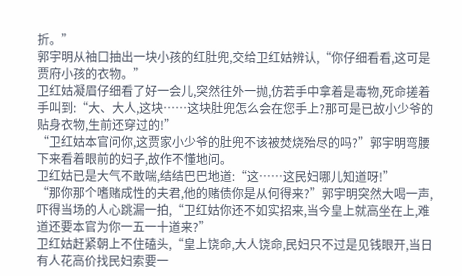折。”
郭宇明从袖口抽出一块小孩的红肚兜,交给卫红姑辨认,“你仔细看看,这可是贾府小孩的衣物。”
卫红姑凝眉仔细看了好一会儿,突然往外一抛,仿若手中拿着是毒物,死命搓着手叫到:“大、大人,这块……这块肚兜怎么会在您手上?那可是已故小少爷的贴身衣物,生前还穿过的!”
“卫红姑本官问你,这贾家小少爷的肚兜不该被焚烧殆尽的吗?”郭宇明弯腰下来看着眼前的妇子,故作不懂地问。
卫红姑已是大气不敢喘,结结巴巴地道:“这……这民妇哪儿知道呀!”
“那你那个嗜赌成性的夫君,他的赌债你是从何得来?”郭宇明突然大喝一声,吓得当场的人心跳漏一拍,“卫红姑你还不如实招来,当今皇上就高坐在上,难道还要本官为你一五一十道来?”
卫红姑赶紧朝上不住磕头,“皇上饶命,大人饶命,民妇只不过是见钱眼开,当日有人花高价找民妇索要一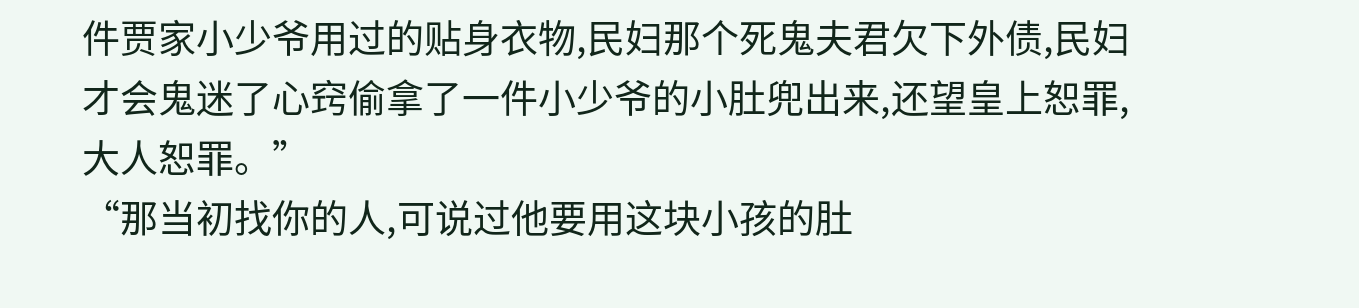件贾家小少爷用过的贴身衣物,民妇那个死鬼夫君欠下外债,民妇才会鬼迷了心窍偷拿了一件小少爷的小肚兜出来,还望皇上恕罪,大人恕罪。”
“那当初找你的人,可说过他要用这块小孩的肚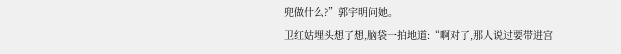兜做什么?”郭宇明问她。
卫红姑埋头想了想,脑袋一拍地道:“啊对了,那人说过要带进宫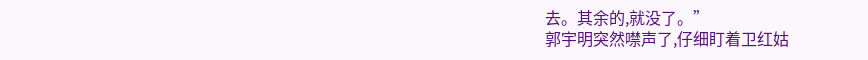去。其余的,就没了。”
郭宇明突然噤声了,仔细盯着卫红姑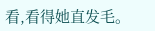看,看得她直发毛。